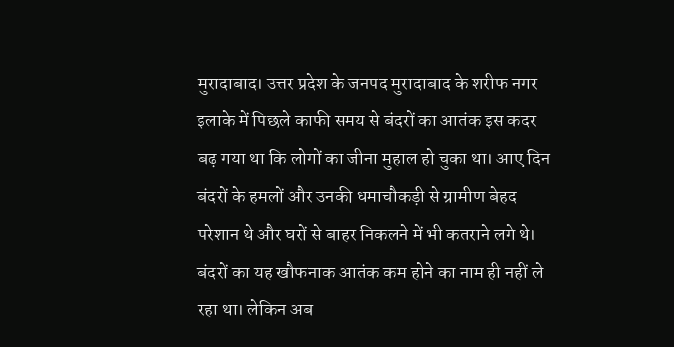मुरादाबाद। उत्तर प्रदेश के जनपद मुरादाबाद के शरीफ नगर इलाके में पिछले काफी समय से बंदरों का आतंक इस कदर बढ़ गया था कि लोगों का जीना मुहाल हो चुका था। आए दिन बंदरों के हमलों और उनकी धमाचौकड़ी से ग्रामीण बेहद परेशान थे और घरों से बाहर निकलने में भी कतराने लगे थे। बंदरों का यह खौफनाक आतंक कम होने का नाम ही नहीं ले रहा था। लेकिन अब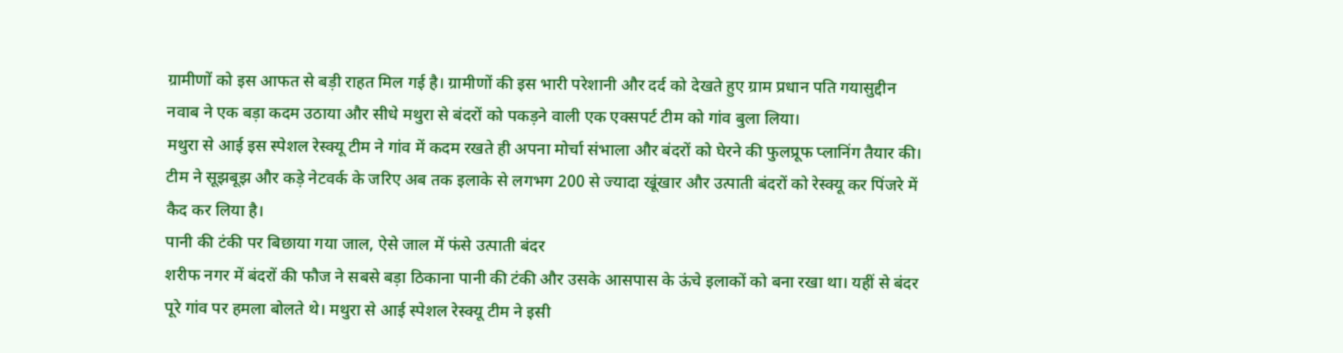ग्रामीणों को इस आफत से बड़ी राहत मिल गई है। ग्रामीणों की इस भारी परेशानी और दर्द को देखते हुए ग्राम प्रधान पति गयासुद्दीन नवाब ने एक बड़ा कदम उठाया और सीधे मथुरा से बंदरों को पकड़ने वाली एक एक्सपर्ट टीम को गांव बुला लिया।
मथुरा से आई इस स्पेशल रेस्क्यू टीम ने गांव में कदम रखते ही अपना मोर्चा संभाला और बंदरों को घेरने की फुलप्रूफ प्लानिंग तैयार की। टीम ने सूझबूझ और कड़े नेटवर्क के जरिए अब तक इलाके से लगभग 200 से ज्यादा खूंखार और उत्पाती बंदरों को रेस्क्यू कर पिंजरे में कैद कर लिया है।
पानी की टंकी पर बिछाया गया जाल, ऐसे जाल में फंसे उत्पाती बंदर
शरीफ नगर में बंदरों की फौज ने सबसे बड़ा ठिकाना पानी की टंकी और उसके आसपास के ऊंचे इलाकों को बना रखा था। यहीं से बंदर पूरे गांव पर हमला बोलते थे। मथुरा से आई स्पेशल रेस्क्यू टीम ने इसी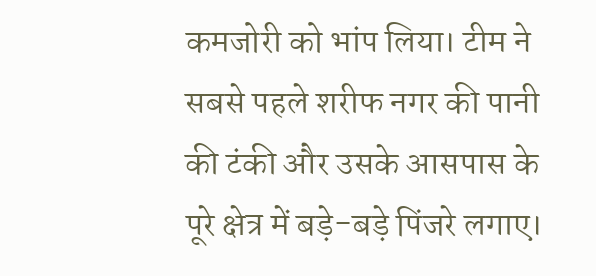कमजोरी को भांप लिया। टीम ने सबसे पहले शरीफ नगर की पानी की टंकी और उसके आसपास के पूरे क्षेत्र में बड़े-बड़े पिंजरे लगाए।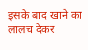इसके बाद खाने का लालच देकर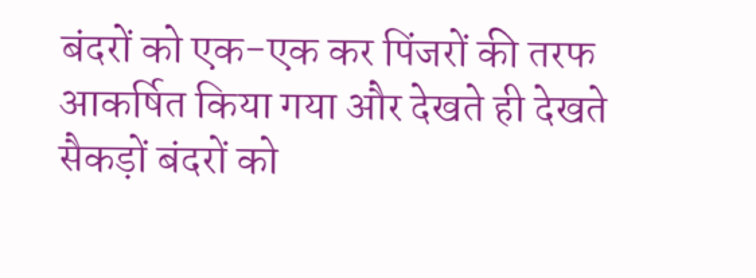बंदरों को एक-एक कर पिंजरों की तरफ आकर्षित किया गया और देखते ही देखते सैकड़ों बंदरों को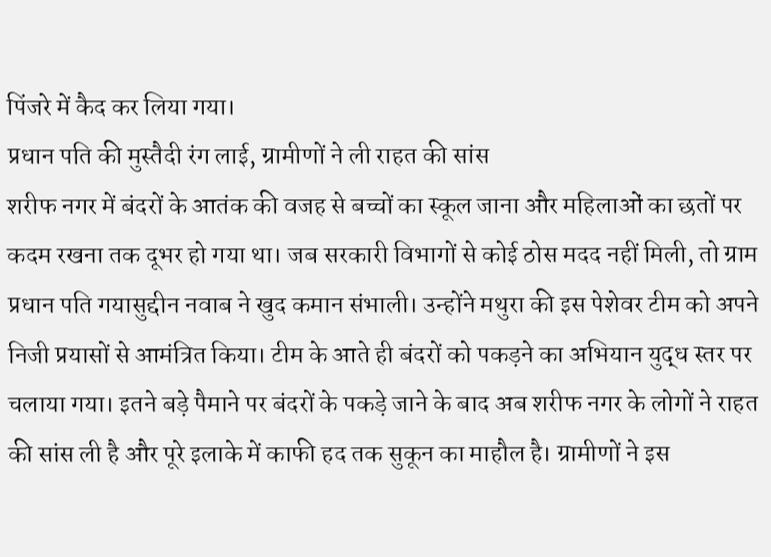पिंजरे में कैद कर लिया गया।
प्रधान पति की मुस्तैदी रंग लाई, ग्रामीणों ने ली राहत की सांस
शरीफ नगर में बंदरों के आतंक की वजह से बच्चों का स्कूल जाना और महिलाओं का छतों पर कदम रखना तक दूभर हो गया था। जब सरकारी विभागों से कोई ठोस मदद नहीं मिली, तो ग्राम प्रधान पति गयासुद्दीन नवाब ने खुद कमान संभाली। उन्होंने मथुरा की इस पेशेवर टीम को अपने निजी प्रयासों से आमंत्रित किया। टीम के आते ही बंदरों को पकड़ने का अभियान युद्ध स्तर पर चलाया गया। इतने बड़े पैमाने पर बंदरों के पकड़े जाने के बाद अब शरीफ नगर के लोगों ने राहत की सांस ली है और पूरे इलाके में काफी हद तक सुकून का माहौल है। ग्रामीणों ने इस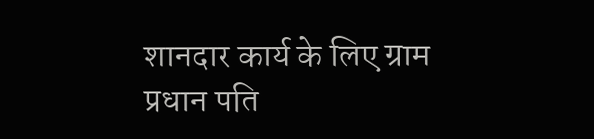शानदार कार्य के लिए ग्राम प्रधान पति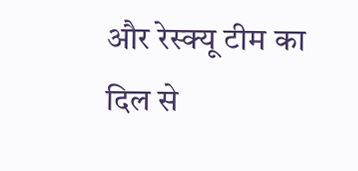और रेस्क्यू टीम का दिल से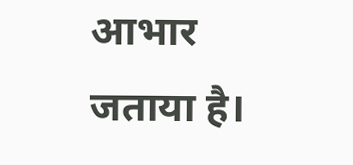आभार जताया है।